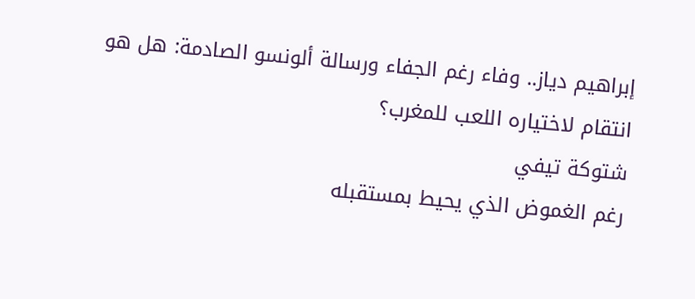إبراهيم دياز.. وفاء رغم الجفاء ورسالة ألونسو الصادمة: هل هو انتقام لاختياره اللعب للمغرب؟
شتوكة تيفي
رغم الغموض الذي يحيط بمستقبله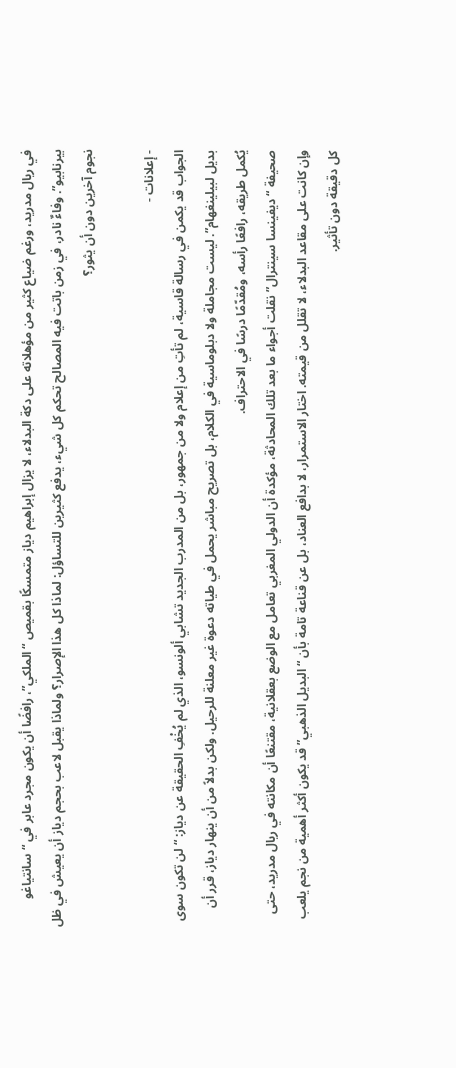في ريال مدريد، ورغم ضياع كثير من مؤهلاته على دكة البدلاء، لا يزال إبراهيم دياز متمسكًا بقميص “الملكي”، رافضًا أن يكون مجرد عابر في “سانتياغو بيرنابيو”. وفاءٌ نادر، في زمن باتت فيه المصالح تحكم كل شيء، يدفع كثيرين للتساؤل: لماذا كل هذا الإصرار؟ ولماذا يقبل لاعب بحجم دياز أن يعيش في ظل نجوم آخرين دون أن يثور؟

- إعلانات -
الجواب قد يكمن في رسالة قاسية، لم تأتِ من إعلام ولا من جمهور، بل من المدرب الجديد تشابي ألونسو، الذي لم يُخْفِ الحقيقة عن دياز: “لن تكون سوى بديل لبيلينغهام”. ليست مجاملة ولا دبلوماسية في الكلام، بل تصريح مباشر يحمل في طياته دعوة غير معلنة للرحيل. ولكن بدلاً من أن ينهار دياز، قرر أن يُكمل طريقه، رافعًا رأسه، ومُقدّمًا درسًا في الاحتراف.
صحيفة “ديفينسا سينترال” نقلت أجواء ما بعد تلك المحادثة، مؤكدة أن الدولي المغربي تعامل مع الوضع بعقلانية، مقتنعًا أن مكانته في ريال مدريد، حتى وإن كانت على مقاعد البدلاء، لا تقلل من قيمته. اختار الاستمرار، لا بدافع العناد، بل عن قناعة تامة بأن “البديل الذهبي” قد يكون أكثر أهمية من نجم يلعب كل دقيقة دون تأثير.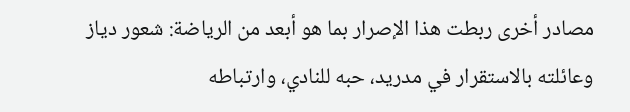مصادر أخرى ربطت هذا الإصرار بما هو أبعد من الرياضة: شعور دياز وعائلته بالاستقرار في مدريد، حبه للنادي، وارتباطه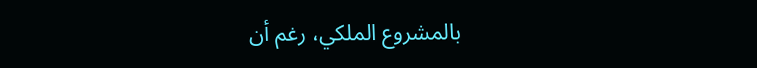بالمشروع الملكي، رغم أن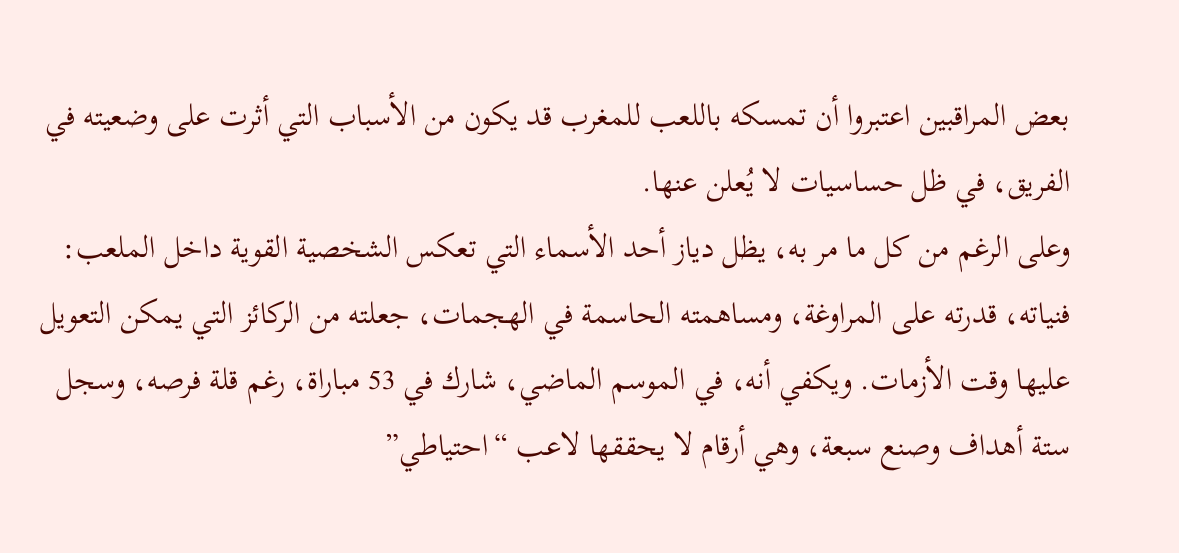بعض المراقبين اعتبروا أن تمسكه باللعب للمغرب قد يكون من الأسباب التي أثرت على وضعيته في الفريق، في ظل حساسيات لا يُعلن عنها.
وعلى الرغم من كل ما مر به، يظل دياز أحد الأسماء التي تعكس الشخصية القوية داخل الملعب: فنياته، قدرته على المراوغة، ومساهمته الحاسمة في الهجمات، جعلته من الركائز التي يمكن التعويل عليها وقت الأزمات. ويكفي أنه، في الموسم الماضي، شارك في 53 مباراة، رغم قلة فرصه، وسجل ستة أهداف وصنع سبعة، وهي أرقام لا يحققها لاعب “احتياطي”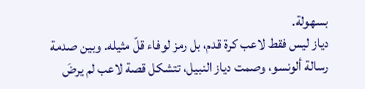بسهولة.
دياز ليس فقط لاعب كرة قدم، بل رمز لوفاء قلّ مثيله. وبين صدمة رسالة ألونسو، وصمت دياز النبيل، تتشكل قصة لاعب لم يرضَ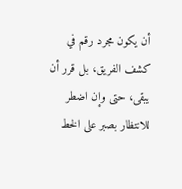أن يكون مجرد رقم في كشف الفريق، بل قرر أن يبقى، حتى وإن اضطر للانتظار بصبر على الخط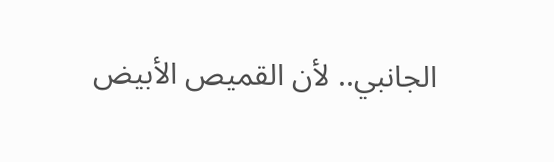الجانبي.. لأن القميص الأبيض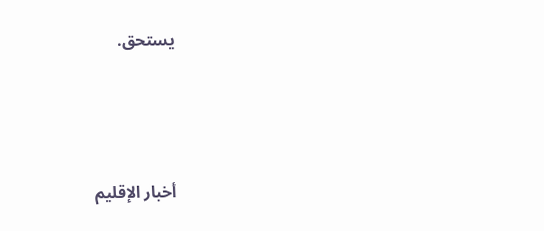يستحق.




أخبار الإقليم